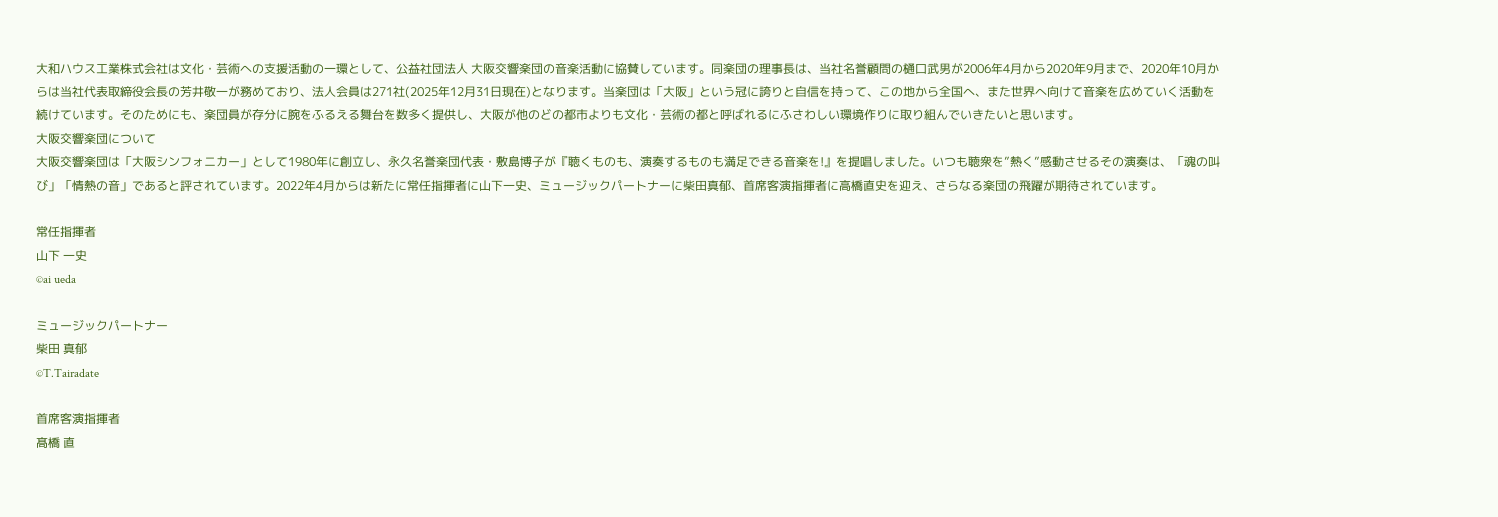大和ハウス工業株式会社は文化・芸術への支援活動の一環として、公益社団法人 大阪交響楽団の音楽活動に協賛しています。同楽団の理事長は、当社名誉顧問の樋口武男が2006年4月から2020年9月まで、2020年10月からは当社代表取締役会長の芳井敬一が務めており、法人会員は271社(2025年12月31日現在)となります。当楽団は「大阪」という冠に誇りと自信を持って、この地から全国へ、また世界へ向けて音楽を広めていく活動を続けています。そのためにも、楽団員が存分に腕をふるえる舞台を数多く提供し、大阪が他のどの都市よりも文化・芸術の都と呼ばれるにふさわしい環境作りに取り組んでいきたいと思います。
大阪交響楽団について
大阪交響楽団は「大阪シンフォニカー」として1980年に創立し、永久名誉楽団代表・敷島博子が『聴くものも、演奏するものも満足できる音楽を!』を提唱しました。いつも聴衆を”熱く”感動させるその演奏は、「魂の叫び」「情熱の音」であると評されています。2022年4月からは新たに常任指揮者に山下一史、ミュージックパートナーに柴田真郁、首席客演指揮者に高橋直史を迎え、さらなる楽団の飛躍が期待されています。

常任指揮者
山下 一史
©ai ueda

ミュージックパートナー
柴田 真郁
©T.Tairadate

首席客演指揮者
髙橋 直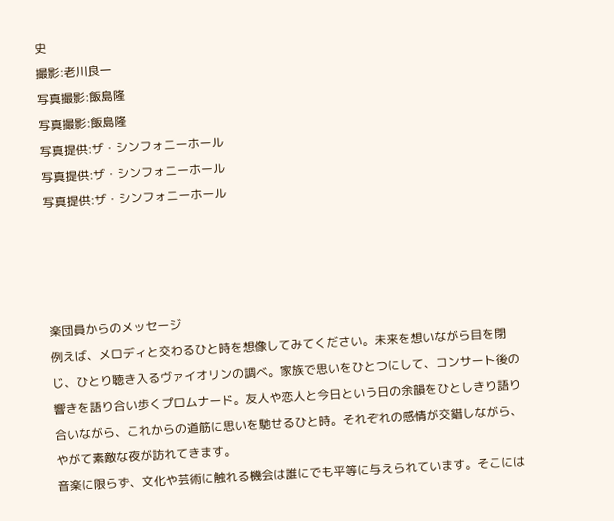史
撮影:老川良一
写真撮影:飯島隆
写真撮影:飯島隆
写真提供:ザ・シンフォニーホール
写真提供:ザ・シンフォニーホール
写真提供:ザ・シンフォニーホール




楽団員からのメッセージ
例えば、メロディと交わるひと時を想像してみてください。未来を想いながら目を閉じ、ひとり聴き入るヴァイオリンの調べ。家族で思いをひとつにして、コンサート後の響きを語り合い歩くプロムナード。友人や恋人と今日という日の余韻をひとしきり語り合いながら、これからの道筋に思いを馳せるひと時。それぞれの感情が交錯しながら、やがて素敵な夜が訪れてきます。
音楽に限らず、文化や芸術に触れる機会は誰にでも平等に与えられています。そこには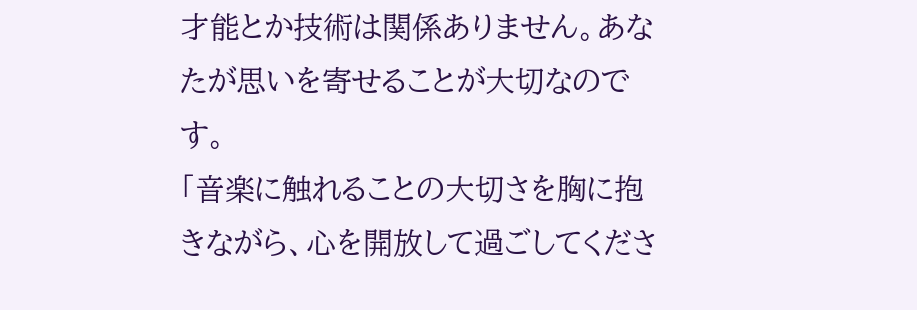才能とか技術は関係ありません。あなたが思いを寄せることが大切なのです。
「音楽に触れることの大切さを胸に抱きながら、心を開放して過ごしてくださ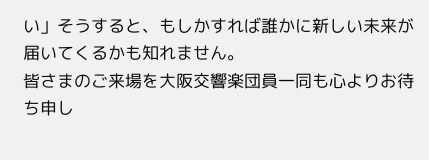い」そうすると、もしかすれば誰かに新しい未来が届いてくるかも知れません。
皆さまのご来場を大阪交響楽団員一同も心よりお待ち申し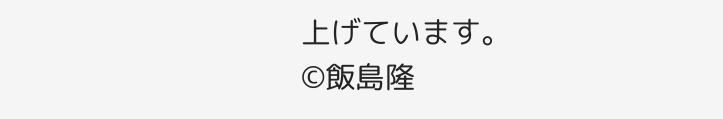上げています。
©飯島隆